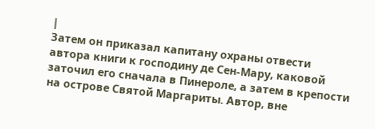|
Затем он приказал капитану охраны отвести автора книги к господину де Сен-Мару, каковой заточил его сначала в Пинероле, а затем в крепости на острове Святой Маргариты. Автор, вне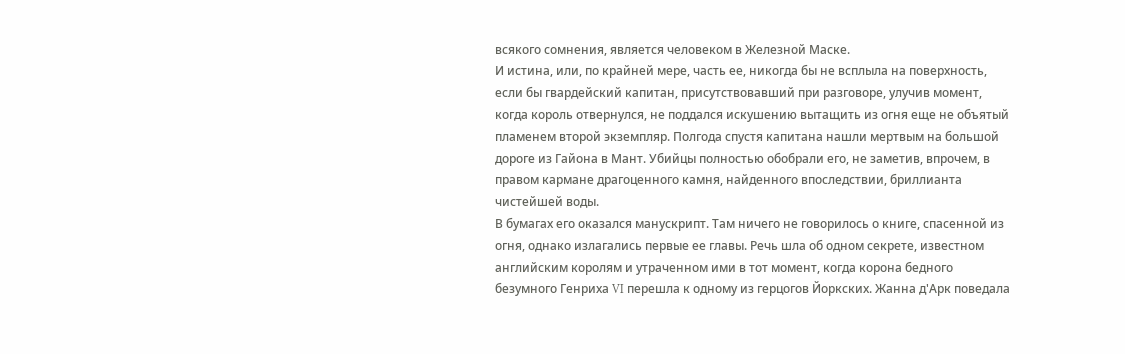всякого сомнения, является человеком в Железной Маске.
И истина, или, по крайней мере, часть ее, никогда бы не всплыла на поверхность, если бы гвардейский капитан, присутствовавший при разговоре, улучив момент, когда король отвернулся, не поддался искушению вытащить из огня еще не объятый пламенем второй экземпляр. Полгода спустя капитана нашли мертвым на большой дороге из Гайона в Мант. Убийцы полностью обобрали его, не заметив, впрочем, в правом кармане драгоценного камня, найденного впоследствии, бриллианта чистейшей воды.
В бумагах его оказался манускрипт. Там ничего не говорилось о книге, спасенной из огня, однако излагались первые ее главы. Речь шла об одном секрете, известном английским королям и утраченном ими в тот момент, когда корона бедного безумного Генриха VI перешла к одному из герцогов Йоркских. Жанна д'Арк поведала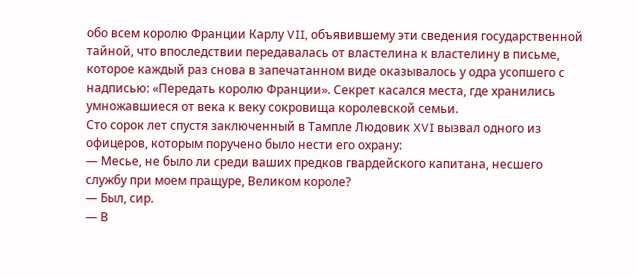обо всем королю Франции Карлу VII, объявившему эти сведения государственной тайной, что впоследствии передавалась от властелина к властелину в письме, которое каждый раз снова в запечатанном виде оказывалось у одра усопшего с надписью: «Передать королю Франции». Секрет касался места, где хранились умножавшиеся от века к веку сокровища королевской семьи.
Сто сорок лет спустя заключенный в Тампле Людовик XVI вызвал одного из офицеров, которым поручено было нести его охрану:
— Месье, не было ли среди ваших предков гвардейского капитана, несшего службу при моем пращуре, Великом короле?
— Был, сир.
— В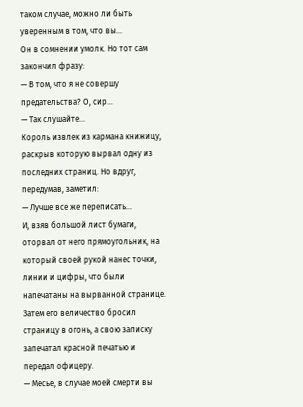таком случае, можно ли быть уверенным в том, что вы…
Он в сомнении умолк. Но тот сам закончил фразу:
— В том, что я не совершу предательства? О, сир…
— Так слушайте…
Король извлек из кармана книжицу, раскрыв которую вырвал одну из последних страниц. Но вдруг, передумав, заметил:
— Лучше все же переписать…
И, взяв большой лист бумаги, оторвал от него прямоугольник, на который своей рукой нанес точки, линии и цифры, что были напечатаны на вырванной странице. Затем его величество бросил страницу в огонь, а свою записку запечатал красной печатью и передал офицеру.
— Месье, в случае моей смерти вы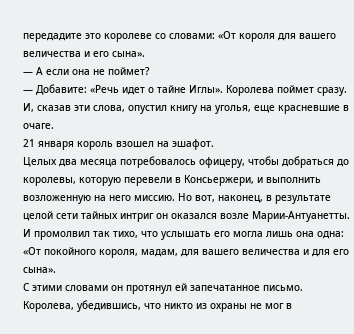передадите это королеве со словами: «От короля для вашего величества и его сына».
— А если она не поймет?
— Добавите: «Речь идет о тайне Иглы». Королева поймет сразу.
И, сказав эти слова, опустил книгу на уголья, еще красневшие в очаге.
21 января король взошел на эшафот.
Целых два месяца потребовалось офицеру, чтобы добраться до королевы, которую перевели в Консьержери, и выполнить возложенную на него миссию. Но вот, наконец, в результате целой сети тайных интриг он оказался возле Марии-Антуанетты. И промолвил так тихо, что услышать его могла лишь она одна: «От покойного короля, мадам, для вашего величества и для его сына».
С этими словами он протянул ей запечатанное письмо.
Королева, убедившись, что никто из охраны не мог в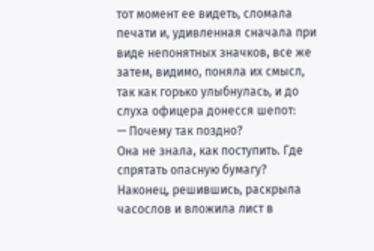тот момент ее видеть, сломала печати и, удивленная сначала при виде непонятных значков, все же затем, видимо, поняла их смысл, так как горько улыбнулась, и до слуха офицера донесся шепот:
— Почему так поздно?
Она не знала, как поступить. Где спрятать опасную бумагу? Наконец, решившись, раскрыла часослов и вложила лист в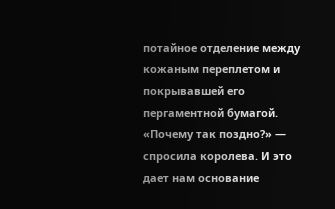потайное отделение между кожаным переплетом и покрывавшей его пергаментной бумагой.
«Почему так поздно?» — спросила королева. И это дает нам основание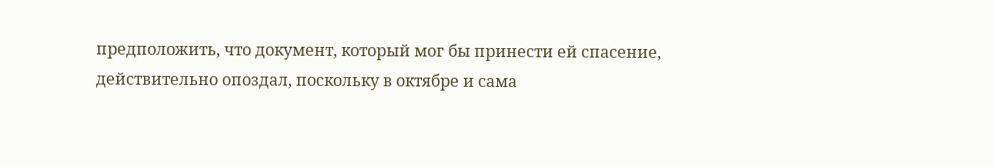предположить, что документ, который мог бы принести ей спасение, действительно опоздал, поскольку в октябре и сама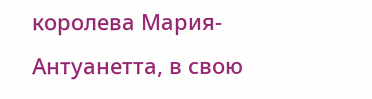королева Мария-Антуанетта, в свою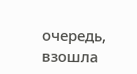очередь, взошла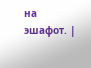на эшафот. |